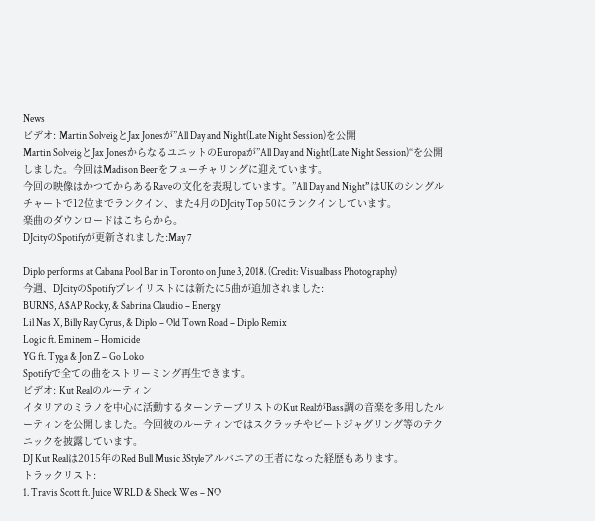News
ビデオ: Martin SolveigとJax Jonesが”All Day and Night(Late Night Session)を公開
Martin SolveigとJax JonesからなるユニットのEuropaが”All Day and Night(Late Night Session)“を公開しました。今回はMadison Beerをフューチャリングに迎えています。
今回の映像はかつてからあるRaveの文化を表現しています。”All Day and Night”はUKのシングルチャートで12位までランクイン、また4月のDJcity Top 50にランクインしています。
楽曲のダウンロードはこちらから。
DJcityのSpotifyが更新されました:May 7

Diplo performs at Cabana Pool Bar in Toronto on June 3, 2018. (Credit: Visualbass Photography)
今週、DJcityのSpotifyプレイリストには新たに5曲が追加されました:
BURNS, A$AP Rocky, & Sabrina Claudio – Energy
Lil Nas X, Billy Ray Cyrus, & Diplo – Old Town Road – Diplo Remix
Logic ft. Eminem – Homicide
YG ft. Tyga & Jon Z – Go Loko
Spotifyで全ての曲をストリーミング再生できます。
ビデオ: Kut Realのルーティン
イタリアのミラノを中心に活動するターンテーブリストのKut RealがBass調の音楽を多用したルーティンを公開しました。今回彼のルーティンではスクラッチやビートジャグリング等のテクニックを披露しています。
DJ Kut Realは2015年のRed Bull Music 3Styleアルバニアの王者になった経歴もあります。
トラックリスト:
1. Travis Scott ft. Juice WRLD & Sheck Wes – NO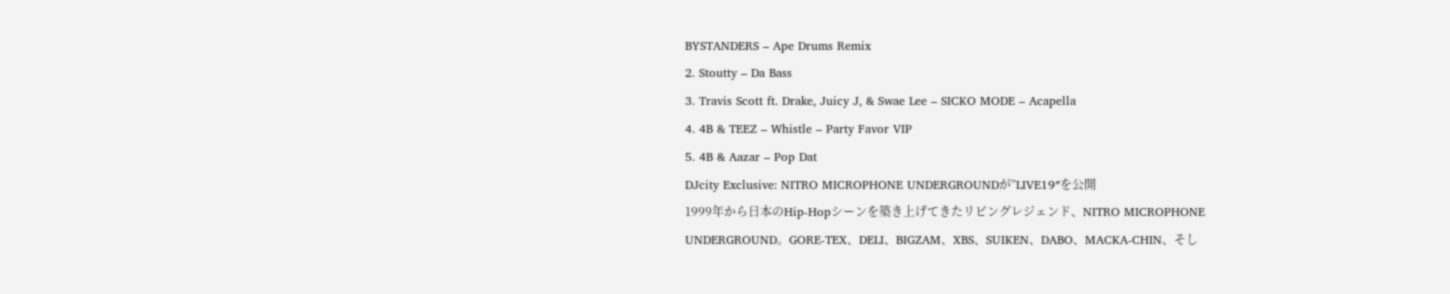BYSTANDERS – Ape Drums Remix
2. Stoutty – Da Bass
3. Travis Scott ft. Drake, Juicy J, & Swae Lee – SICKO MODE – Acapella
4. 4B & TEEZ – Whistle – Party Favor VIP
5. 4B & Aazar – Pop Dat
DJcity Exclusive: NITRO MICROPHONE UNDERGROUNDが”LIVE19″を公開
1999年から日本のHip-Hopシーンを築き上げてきたリビングレジェンド、NITRO MICROPHONE UNDERGROUND。GORE-TEX、DELI、BIGZAM、XBS、SUIKEN、DABO、MACKA-CHIN、そし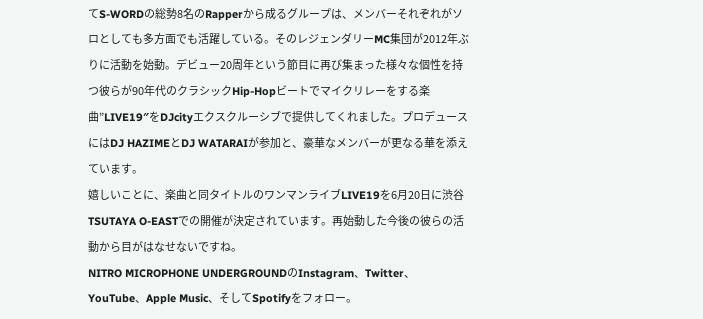てS-WORDの総勢8名のRapperから成るグループは、メンバーそれぞれがソロとしても多方面でも活躍している。そのレジェンダリーMC集団が2012年ぶりに活動を始動。デビュー20周年という節目に再び集まった様々な個性を持つ彼らが90年代のクラシックHip-Hopビートでマイクリレーをする楽曲”LIVE19″をDJcityエクスクルーシブで提供してくれました。プロデュースにはDJ HAZIMEとDJ WATARAIが参加と、豪華なメンバーが更なる華を添えています。
嬉しいことに、楽曲と同タイトルのワンマンライブLIVE19を6月20日に渋谷TSUTAYA O-EASTでの開催が決定されています。再始動した今後の彼らの活動から目がはなせないですね。
NITRO MICROPHONE UNDERGROUNDのInstagram、Twitter、YouTube、Apple Music、そしてSpotifyをフォロー。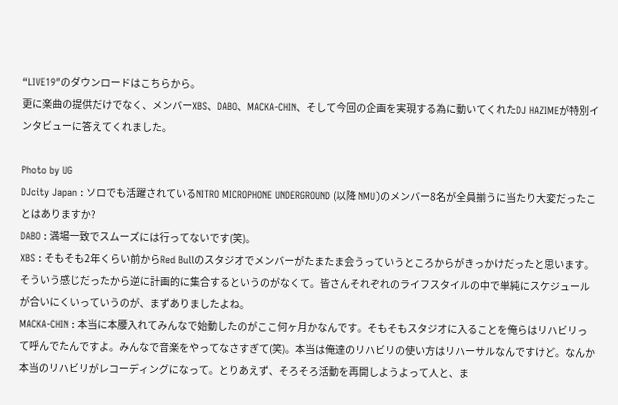“LIVE19″のダウンロードはこちらから。
更に楽曲の提供だけでなく、メンバーXBS、DABO、MACKA-CHIN、そして今回の企画を実現する為に動いてくれたDJ HAZIMEが特別インタビューに答えてくれました。

Photo by UG
DJcity Japan : ソロでも活躍されているNITRO MICROPHONE UNDERGROUND (以降 NMU)のメンバー8名が全員揃うに当たり大変だったことはありますか?
DABO : 満場一致でスムーズには行ってないです(笑)。
XBS : そもそも2年くらい前からRed Bullのスタジオでメンバーがたまたま会うっていうところからがきっかけだったと思います。そういう感じだったから逆に計画的に集合するというのがなくて。皆さんそれぞれのライフスタイルの中で単純にスケジュールが合いにくいっていうのが、まずありましたよね。
MACKA-CHIN : 本当に本腰入れてみんなで始動したのがここ何ヶ月かなんです。そもそもスタジオに入ることを俺らはリハビリって呼んでたんですよ。みんなで音楽をやってなさすぎて(笑)。本当は俺達のリハビリの使い方はリハーサルなんですけど。なんか本当のリハビリがレコーディングになって。とりあえず、そろそろ活動を再開しようよって人と、ま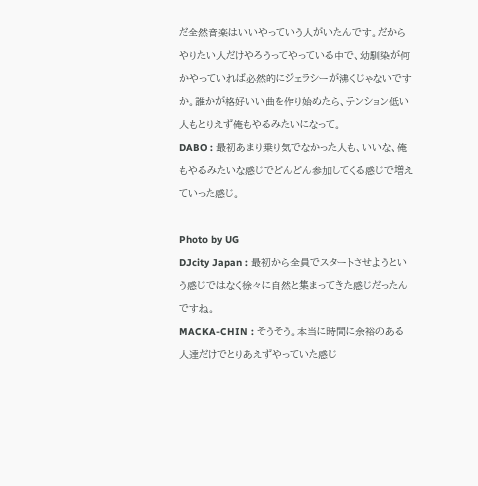だ全然音楽はいいやっていう人がいたんです。だからやりたい人だけやろうってやっている中で、幼馴染が何かやっていれば必然的にジェラシーが沸くじゃないですか。誰かが格好いい曲を作り始めたら、テンション低い人もとりえず俺もやるみたいになって。
DABO : 最初あまり乗り気でなかった人も、いいな、俺もやるみたいな感じでどんどん参加してくる感じで増えていった感じ。

Photo by UG
DJcity Japan : 最初から全員でスタートさせようという感じではなく徐々に自然と集まってきた感じだったんですね。
MACKA-CHIN : そうそう。本当に時間に余裕のある人達だけでとりあえずやっていた感じ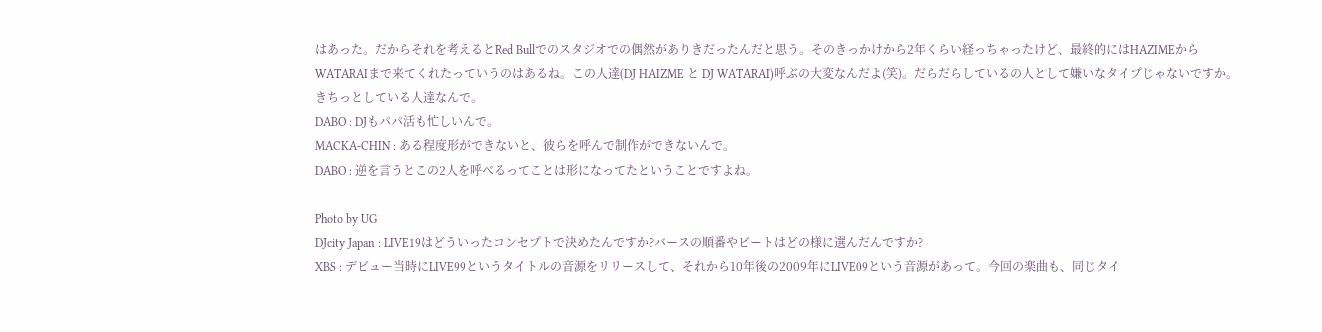はあった。だからそれを考えるとRed Bullでのスタジオでの偶然がありきだったんだと思う。そのきっかけから2年くらい経っちゃったけど、最終的にはHAZIMEからWATARAIまで来てくれたっていうのはあるね。この人達(DJ HAIZME と DJ WATARAI)呼ぶの大変なんだよ(笑)。だらだらしているの人として嫌いなタイプじゃないですか。きちっとしている人達なんで。
DABO : DJもパパ活も忙しいんで。
MACKA-CHIN : ある程度形ができないと、彼らを呼んで制作ができないんで。
DABO : 逆を言うとこの2人を呼べるってことは形になってたということですよね。

Photo by UG
DJcity Japan : LIVE19はどういったコンセプトで決めたんですか?バースの順番やビートはどの様に選んだんですか?
XBS : デビュー当時にLIVE99というタイトルの音源をリリースして、それから10年後の2009年にLIVE09という音源があって。今回の楽曲も、同じタイ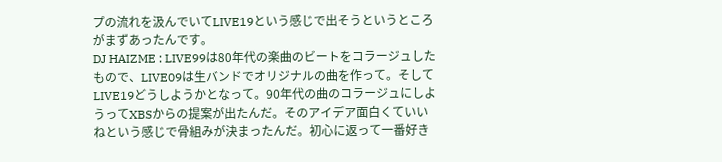プの流れを汲んでいてLIVE19という感じで出そうというところがまずあったんです。
DJ HAIZME : LIVE99は80年代の楽曲のビートをコラージュしたもので、LIVE09は生バンドでオリジナルの曲を作って。そしてLIVE19どうしようかとなって。90年代の曲のコラージュにしようってXBSからの提案が出たんだ。そのアイデア面白くていいねという感じで骨組みが決まったんだ。初心に返って一番好き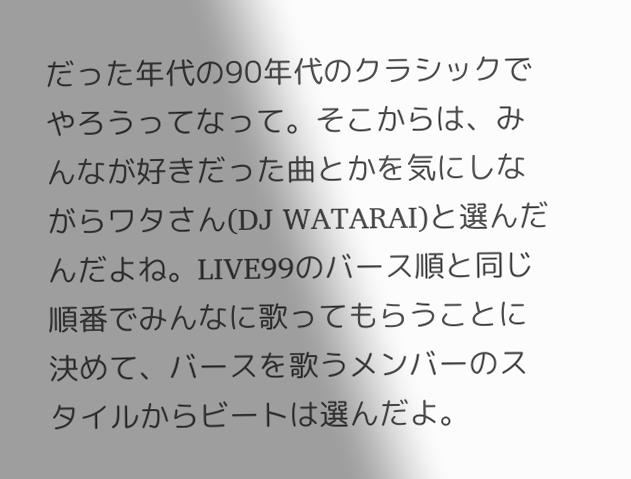だった年代の90年代のクラシックでやろうってなって。そこからは、みんなが好きだった曲とかを気にしながらワタさん(DJ WATARAI)と選んだんだよね。LIVE99のバース順と同じ順番でみんなに歌ってもらうことに決めて、バースを歌うメンバーのスタイルからビートは選んだよ。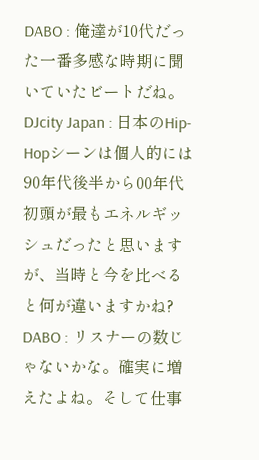DABO : 俺達が10代だった一番多感な時期に聞いていたビートだね。
DJcity Japan : 日本のHip-Hopシーンは個人的には90年代後半から00年代初頭が最もエネルギッシュだったと思いますが、当時と今を比べると何が違いますかね?
DABO : リスナーの数じゃないかな。確実に増えたよね。そして仕事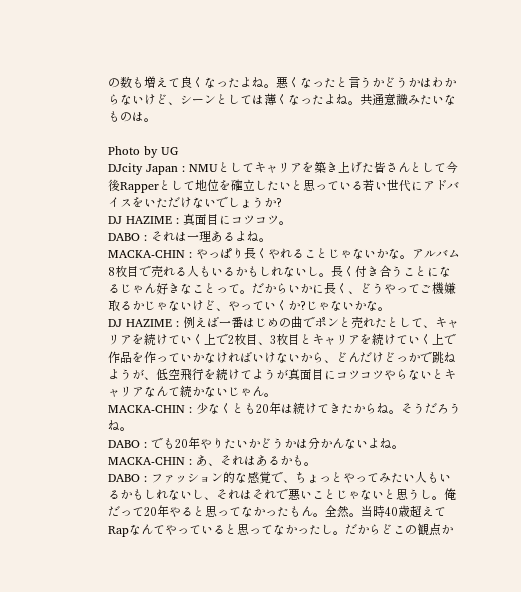の数も増えて良くなったよね。悪くなったと言うかどうかはわからないけど、シーンとしては薄くなったよね。共通意識みたいなものは。

Photo by UG
DJcity Japan : NMUとしてキャリアを築き上げた皆さんとして今後Rapperとして地位を確立したいと思っている若い世代にアドバイスをいただけないでしょうか?
DJ HAZIME : 真面目にコツコツ。
DABO : それは一理あるよね。
MACKA-CHIN : やっぱり長くやれることじゃないかな。アルバム8枚目で売れる人もいるかもしれないし。長く付き合うことになるじゃん好きなことって。だからいかに長く、どうやってご機嫌取るかじゃないけど、やっていくか?じゃないかな。
DJ HAZIME : 例えば一番はじめの曲でポンと売れたとして、キャリアを続けていく上で2枚目、3枚目とキャリアを続けていく上で作品を作っていかなければいけないから、どんだけどっかで跳ねようが、低空飛行を続けてようが真面目にコツコツやらないとキャリアなんて続かないじゃん。
MACKA-CHIN : 少なくとも20年は続けてきたからね。そうだろうね。
DABO : でも20年やりたいかどうかは分かんないよね。
MACKA-CHIN : あ、それはあるかも。
DABO : ファッション的な感覚で、ちょっとやってみたい人もいるかもしれないし、それはそれで悪いことじゃないと思うし。俺だって20年やると思ってなかったもん。全然。当時40歳超えてRapなんてやっていると思ってなかったし。だからどこの観点か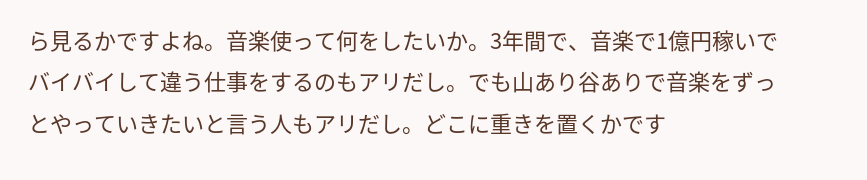ら見るかですよね。音楽使って何をしたいか。3年間で、音楽で1億円稼いでバイバイして違う仕事をするのもアリだし。でも山あり谷ありで音楽をずっとやっていきたいと言う人もアリだし。どこに重きを置くかです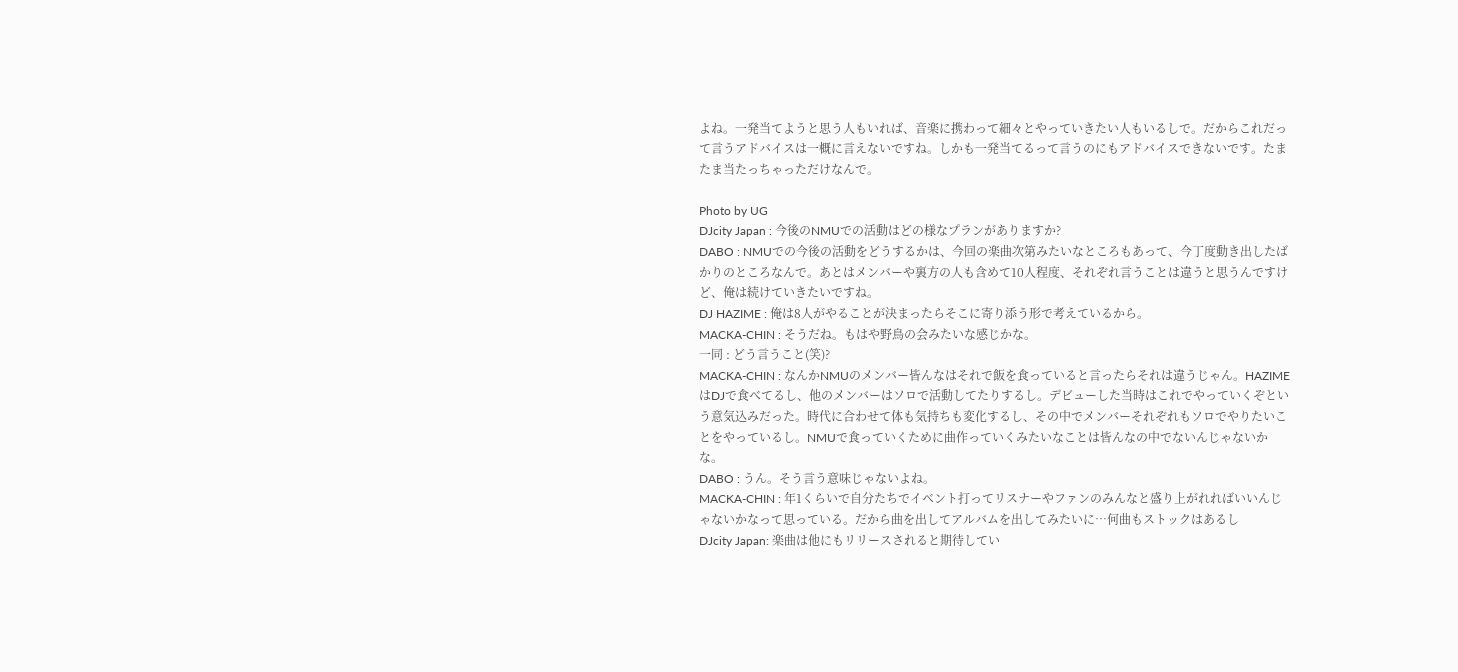よね。一発当てようと思う人もいれば、音楽に携わって細々とやっていきたい人もいるしで。だからこれだって言うアドバイスは一概に言えないですね。しかも一発当てるって言うのにもアドバイスできないです。たまたま当たっちゃっただけなんで。

Photo by UG
DJcity Japan : 今後のNMUでの活動はどの様なプランがありますか?
DABO : NMUでの今後の活動をどうするかは、今回の楽曲次第みたいなところもあって、今丁度動き出したばかりのところなんで。あとはメンバーや裏方の人も含めて10人程度、それぞれ言うことは違うと思うんですけど、俺は続けていきたいですね。
DJ HAZIME : 俺は8人がやることが決まったらそこに寄り添う形で考えているから。
MACKA-CHIN : そうだね。もはや野鳥の会みたいな感じかな。
一同 : どう言うこと(笑)?
MACKA-CHIN : なんかNMUのメンバー皆んなはそれで飯を食っていると言ったらそれは違うじゃん。HAZIMEはDJで食べてるし、他のメンバーはソロで活動してたりするし。デビューした当時はこれでやっていくぞという意気込みだった。時代に合わせて体も気持ちも変化するし、その中でメンバーそれぞれもソロでやりたいことをやっているし。NMUで食っていくために曲作っていくみたいなことは皆んなの中でないんじゃないかな。
DABO : うん。そう言う意味じゃないよね。
MACKA-CHIN : 年1くらいで自分たちでイベント打ってリスナーやファンのみんなと盛り上がれればいいんじゃないかなって思っている。だから曲を出してアルバムを出してみたいに…何曲もストックはあるし
DJcity Japan: 楽曲は他にもリリースされると期待してい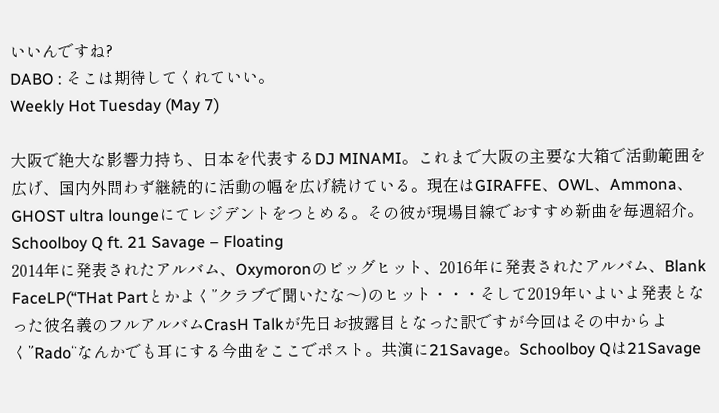いいんですね?
DABO : そこは期待してくれていい。
Weekly Hot Tuesday (May 7)

大阪で絶大な影響力持ち、日本を代表するDJ MINAMI。これまで大阪の主要な大箱で活動範囲を広げ、国内外問わず継続的に活動の幅を広げ続けている。現在はGIRAFFE、OWL、Ammona、GHOST ultra loungeにてレジデントをつとめる。その彼が現場目線でおすすめ新曲を毎週紹介。
Schoolboy Q ft. 21 Savage – Floating
2014年に発表されたアルバム、Oxymoronのビッグヒット、2016年に発表されたアルバム、Blank FaceLP(“THat Partとかよく”クラブで聞いたな〜)のヒット・・・そして2019年いよいよ発表となった彼名義のフルアルバムCrasH Talkが先日お披露目となった訳ですが今回はその中からよく”Rado“なんかでも耳にする今曲をここでポスト。共演に21Savage。Schoolboy Qは21Savage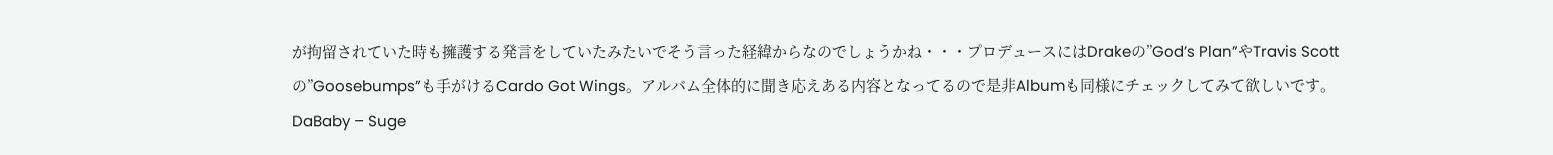が拘留されていた時も擁護する発言をしていたみたいでそう言った経緯からなのでしょうかね・・・プロデュースにはDrakeの”God’s Plan”やTravis Scottの”Goosebumps”も手がけるCardo Got Wings。アルバム全体的に聞き応えある内容となってるので是非Albumも同様にチェックしてみて欲しいです。
DaBaby – Suge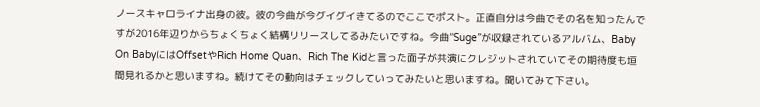ノースキャロライナ出身の彼。彼の今曲が今グイグイきてるのでここでポスト。正直自分は今曲でその名を知ったんですが2016年辺りからちょくちょく結構リリースしてるみたいですね。今曲”Suge”が収録されているアルバム、Baby On BabyにはOffsetやRich Home Quan、Rich The Kidと言った面子が共演にクレジットされていてその期待度も垣間見れるかと思いますね。続けてその動向はチェックしていってみたいと思いますね。聞いてみて下さい。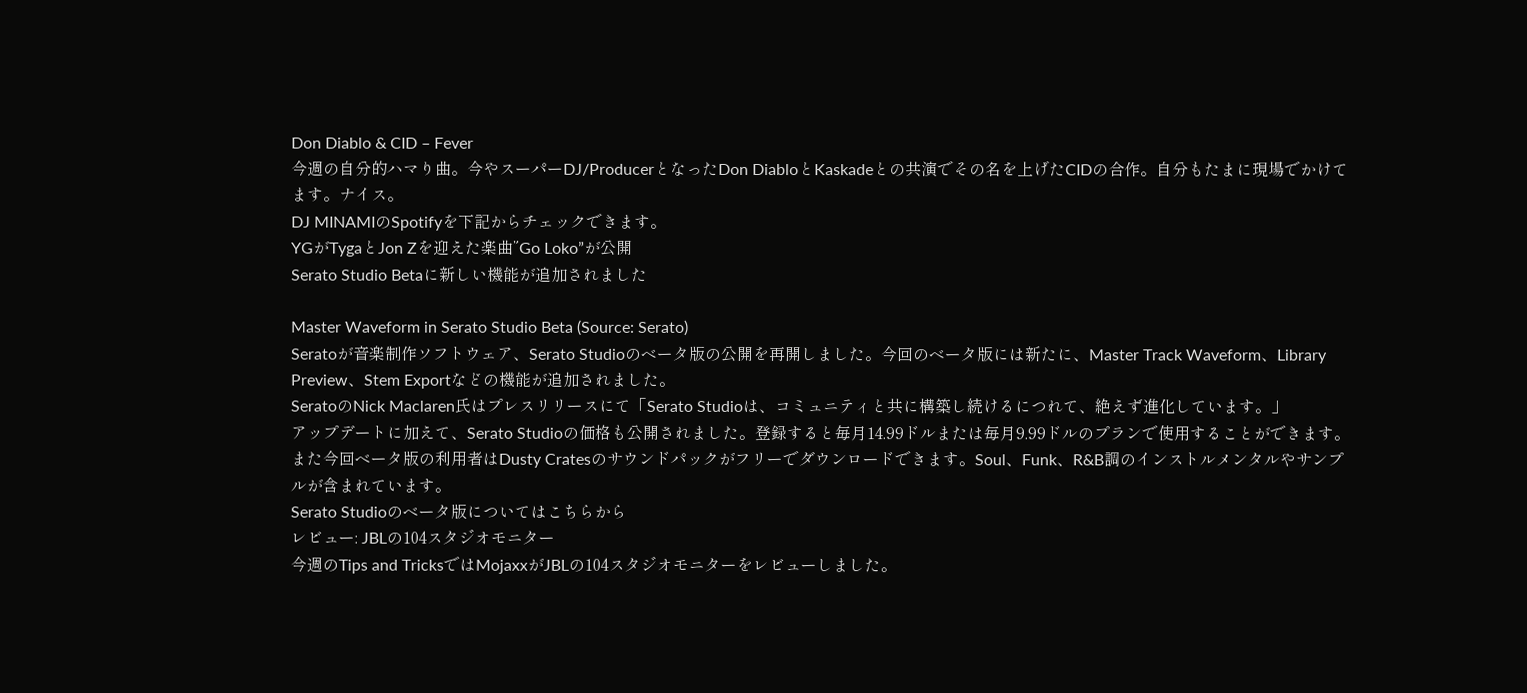Don Diablo & CID – Fever
今週の自分的ハマり曲。今やスーパーDJ/ProducerとなったDon DiabloとKaskadeとの共演でその名を上げたCIDの合作。自分もたまに現場でかけてます。ナイス。
DJ MINAMIのSpotifyを下記からチェックできます。
YGがTygaとJon Zを迎えた楽曲”Go Loko”が公開
Serato Studio Betaに新しい機能が追加されました

Master Waveform in Serato Studio Beta (Source: Serato)
Seratoが音楽制作ソフトウェア、Serato Studioのベータ版の公開を再開しました。今回のベータ版には新たに、Master Track Waveform、Library Preview、Stem Exportなどの機能が追加されました。
SeratoのNick Maclaren氏はプレスリリースにて「Serato Studioは、コミュニティと共に構築し続けるにつれて、絶えず進化しています。」
アップデートに加えて、Serato Studioの価格も公開されました。登録すると毎月14.99ドルまたは毎月9.99ドルのプランで使用することができます。
また今回ベータ版の利用者はDusty Cratesのサウンドパックがフリーでダウンロードできます。Soul、Funk、R&B調のインストルメンタルやサンプルが含まれています。
Serato Studioのベータ版についてはこちらから
レビュー: JBLの104スタジオモニター
今週のTips and TricksではMojaxxがJBLの104スタジオモニターをレビューしました。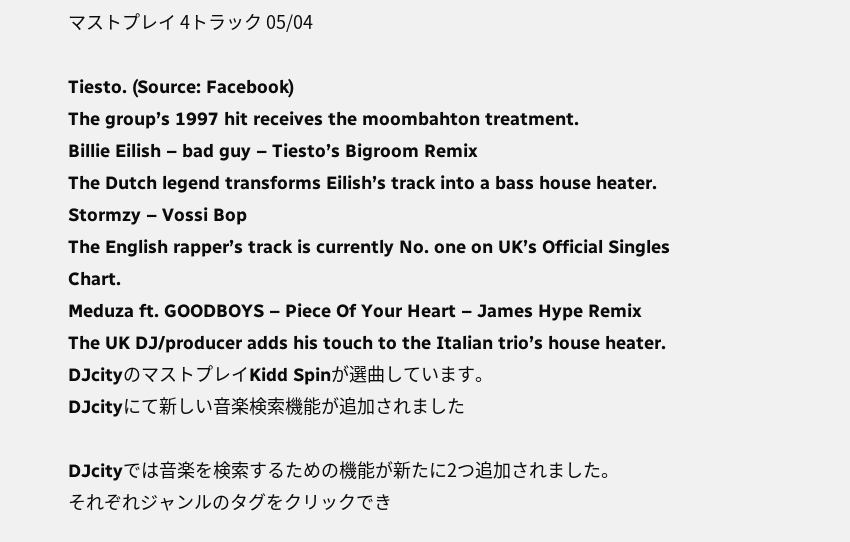マストプレイ 4トラック 05/04

Tiesto. (Source: Facebook)
The group’s 1997 hit receives the moombahton treatment.
Billie Eilish – bad guy – Tiesto’s Bigroom Remix
The Dutch legend transforms Eilish’s track into a bass house heater.
Stormzy – Vossi Bop
The English rapper’s track is currently No. one on UK’s Official Singles Chart.
Meduza ft. GOODBOYS – Piece Of Your Heart – James Hype Remix
The UK DJ/producer adds his touch to the Italian trio’s house heater.
DJcityのマストプレイKidd Spinが選曲しています。
DJcityにて新しい音楽検索機能が追加されました

DJcityでは音楽を検索するための機能が新たに2つ追加されました。
それぞれジャンルのタグをクリックでき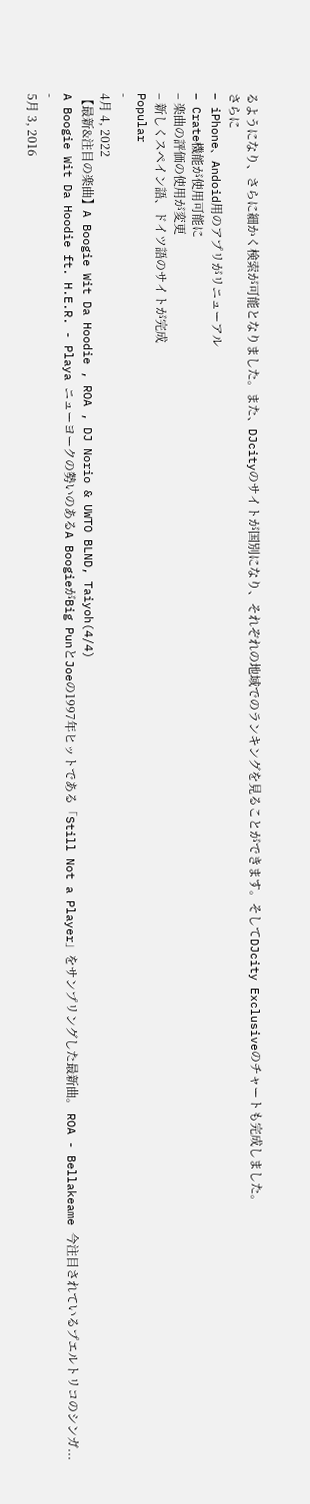るようになり、さらに細かく検索が可能となりました。また、DJcityのサイトが国別になり、それぞれの地域でのランキングを見ることができます。そしてDJcity Exclusiveのチャートも完成しました。
さらに
– iPhone、Andoid用のアプリがリニューアル
– Crate機能が使用可能に
– 楽曲の評価の使用が変更
– 新しくスペイン語、ドイツ語のサイトが完成
Popular
-
4月 4, 2022
【最新&注目の楽曲】A Boogie Wit Da Hoodie , ROA , DJ Norio & UWTO BLND, Taiyoh(4/4)
A Boogie Wit Da Hoodie ft. H.E.R. - Playa ニューヨークの勢いのあるA BoogieがBig PunとJoeの1997年ヒットである「Still Not a Player」をサンプリングした最新曲。 ROA - Bellakeame 今注目されているプエルトリコのシンガ...
-
5月 3, 2016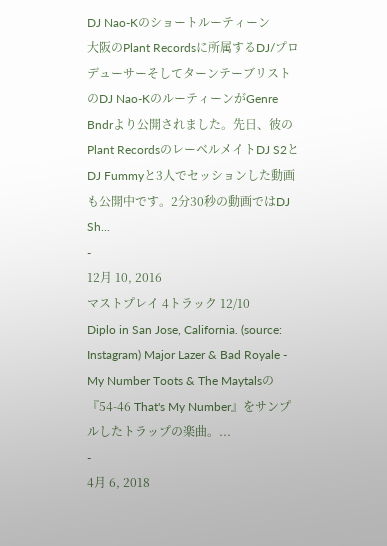DJ Nao-Kのショートルーティーン
大阪のPlant Recordsに所属するDJ/プロデューサーそしてターンテーブリストのDJ Nao-KのルーティーンがGenre Bndrより公開されました。先日、彼のPlant RecordsのレーベルメイトDJ S2とDJ Fummyと3人でセッションした動画も公開中です。2分30秒の動画ではDJ Sh...
-
12月 10, 2016
マストプレイ 4トラック 12/10
Diplo in San Jose, California. (source: Instagram) Major Lazer & Bad Royale - My Number Toots & The Maytalsの『54-46 That's My Number』をサンプルしたトラップの楽曲。...
-
4月 6, 2018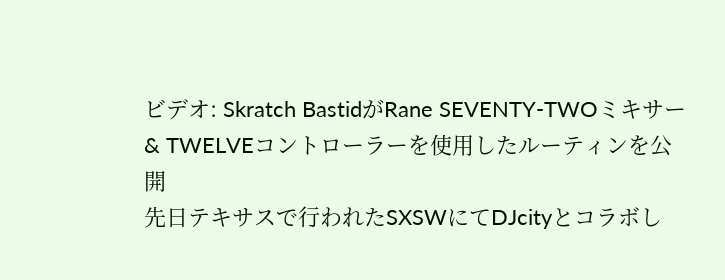ビデオ: Skratch BastidがRane SEVENTY-TWOミキサー & TWELVEコントローラーを使用したルーティンを公開
先日テキサスで行われたSXSWにてDJcityとコラボし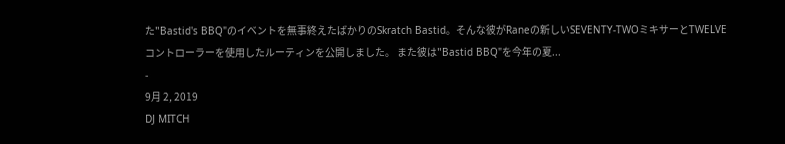た"Bastid's BBQ"のイベントを無事終えたばかりのSkratch Bastid。そんな彼がRaneの新しいSEVENTY-TWOミキサーとTWELVEコントローラーを使用したルーティンを公開しました。 また彼は"Bastid BBQ"を今年の夏...
-
9月 2, 2019
DJ MITCH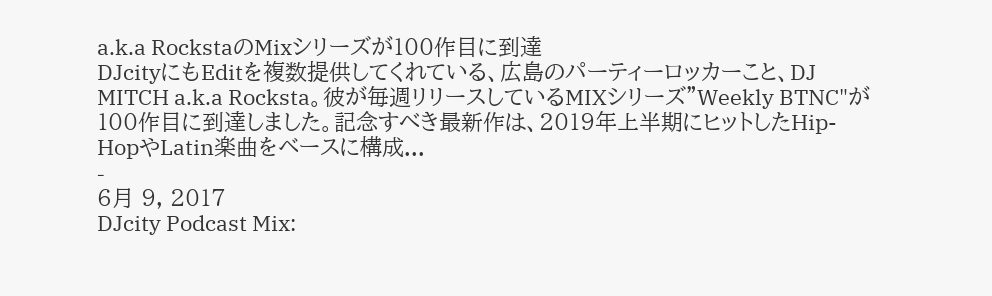a.k.a RockstaのMixシリーズが100作目に到達
DJcityにもEditを複数提供してくれている、広島のパーティーロッカーこと、DJ MITCH a.k.a Rocksta。彼が毎週リリースしているMIXシリーズ"Weekly BTNC"が100作目に到達しました。記念すべき最新作は、2019年上半期にヒットしたHip-HopやLatin楽曲をベースに構成...
-
6月 9, 2017
DJcity Podcast Mix: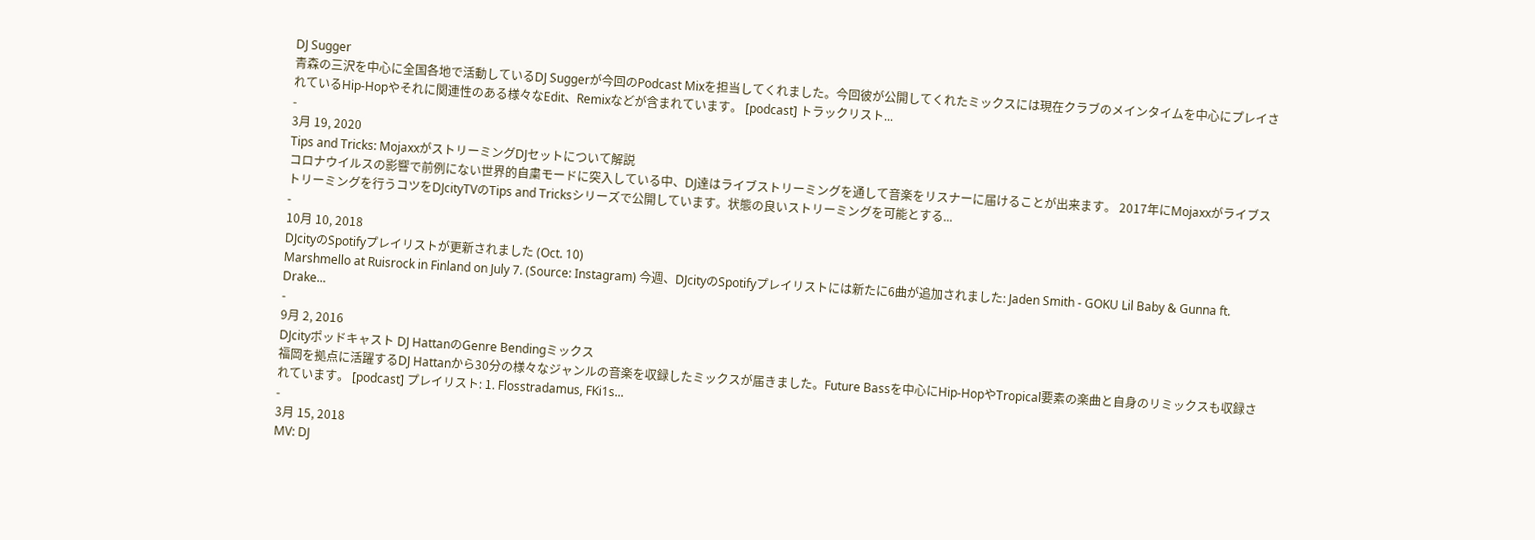DJ Sugger
青森の三沢を中心に全国各地で活動しているDJ Suggerが今回のPodcast Mixを担当してくれました。今回彼が公開してくれたミックスには現在クラブのメインタイムを中心にプレイされているHip-Hopやそれに関連性のある様々なEdit、Remixなどが含まれています。 [podcast] トラックリスト...
-
3月 19, 2020
Tips and Tricks: MojaxxがストリーミングDJセットについて解説
コロナウイルスの影響で前例にない世界的自粛モードに突入している中、DJ達はライブストリーミングを通して音楽をリスナーに届けることが出来ます。 2017年にMojaxxがライブストリーミングを行うコツをDJcityTVのTips and Tricksシリーズで公開しています。状態の良いストリーミングを可能とする...
-
10月 10, 2018
DJcityのSpotifyプレイリストが更新されました (Oct. 10)
Marshmello at Ruisrock in Finland on July 7. (Source: Instagram) 今週、DJcityのSpotifyプレイリストには新たに6曲が追加されました: Jaden Smith - GOKU Lil Baby & Gunna ft. Drake...
-
9月 2, 2016
DJcityポッドキャスト DJ HattanのGenre Bendingミックス
福岡を拠点に活躍するDJ Hattanから30分の様々なジャンルの音楽を収録したミックスが届きました。Future Bassを中心にHip-HopやTropical要素の楽曲と自身のリミックスも収録されています。 [podcast] プレイリスト: 1. Flosstradamus, FKi1s...
-
3月 15, 2018
MV: DJ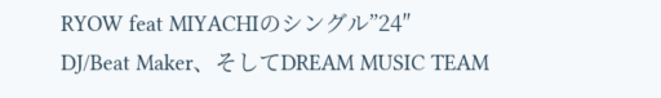RYOW feat MIYACHIのシングル”24″
DJ/Beat Maker、そしてDREAM MUSIC TEAM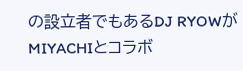の設立者でもあるDJ RYOWがMIYACHIとコラボ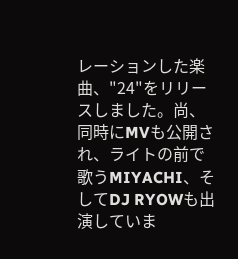レーションした楽曲、"24"をリリースしました。尚、同時にMVも公開され、ライトの前で歌うMIYACHI、そしてDJ RYOWも出演していま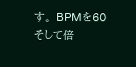す。 BPMを60そして倍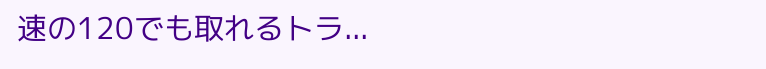速の120でも取れるトラ...